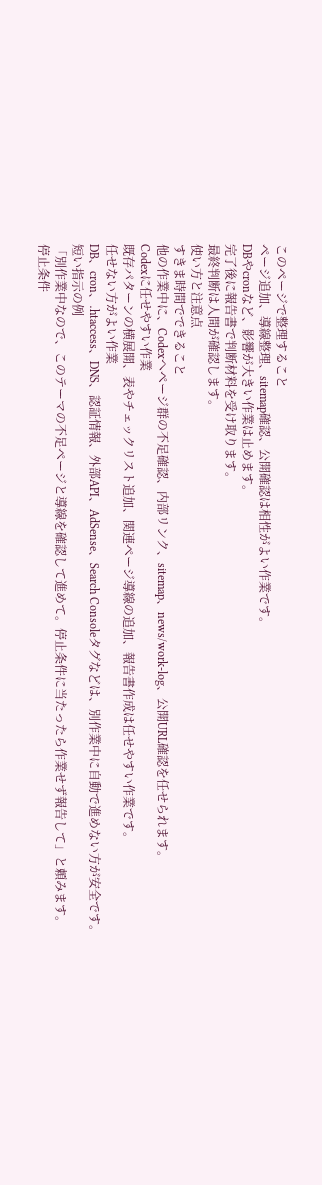このページで整理すること
ページ追加、導線整理、sitemap確認、公開確認は相性がよい作業です。
DBやcronなど、影響が大きい作業は止めます。
完了後に報告書で判断材料を受け取ります。
最終判断は人間が確認します。
使い方と注意点
すきま時間でできること
他の作業中に、Codexへページ群の不足確認、内部リンク、sitemap、news/work-log、公開URL確認を任せられます。
Codexに任せやすい作業
既存パターンの横展開、表やチェックリスト追加、関連ページ導線の追加、報告書作成は任せやすい作業です。
任せない方がよい作業
DB、cron、.htaccess、DNS、認証情報、外部API、AdSense、Search Consoleタグなどは、別作業中に自動で進めない方が安全です。
短い指示の例
「別作業中なので、このテーマの不足ページと導線を確認して進めて。停止条件に当たったら作業せず報告して」と頼みます。
停止条件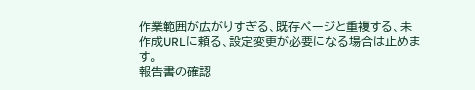作業範囲が広がりすぎる、既存ページと重複する、未作成URLに頼る、設定変更が必要になる場合は止めます。
報告書の確認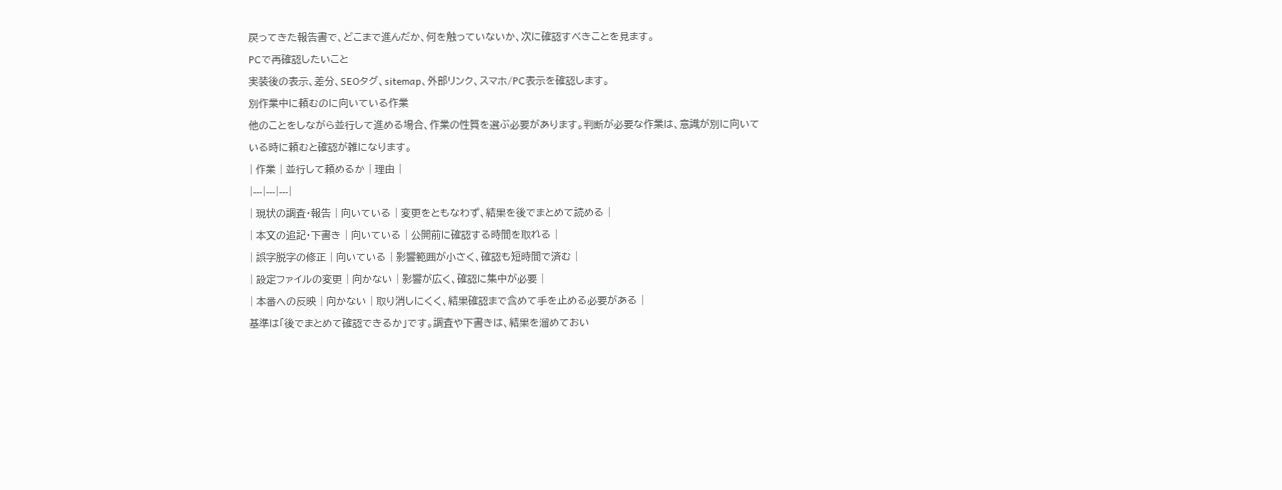戻ってきた報告書で、どこまで進んだか、何を触っていないか、次に確認すべきことを見ます。
PCで再確認したいこと
実装後の表示、差分、SEOタグ、sitemap、外部リンク、スマホ/PC表示を確認します。
別作業中に頼むのに向いている作業
他のことをしながら並行して進める場合、作業の性質を選ぶ必要があります。判断が必要な作業は、意識が別に向いている時に頼むと確認が雑になります。
| 作業 | 並行して頼めるか | 理由 |
|---|---|---|
| 現状の調査・報告 | 向いている | 変更をともなわず、結果を後でまとめて読める |
| 本文の追記・下書き | 向いている | 公開前に確認する時間を取れる |
| 誤字脱字の修正 | 向いている | 影響範囲が小さく、確認も短時間で済む |
| 設定ファイルの変更 | 向かない | 影響が広く、確認に集中が必要 |
| 本番への反映 | 向かない | 取り消しにくく、結果確認まで含めて手を止める必要がある |
基準は「後でまとめて確認できるか」です。調査や下書きは、結果を溜めておい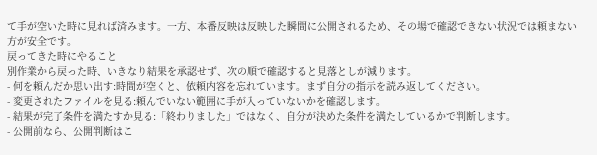て手が空いた時に見れば済みます。一方、本番反映は反映した瞬間に公開されるため、その場で確認できない状況では頼まない方が安全です。
戻ってきた時にやること
別作業から戻った時、いきなり結果を承認せず、次の順で確認すると見落としが減ります。
- 何を頼んだか思い出す:時間が空くと、依頼内容を忘れています。まず自分の指示を読み返してください。
- 変更されたファイルを見る:頼んでいない範囲に手が入っていないかを確認します。
- 結果が完了条件を満たすか見る:「終わりました」ではなく、自分が決めた条件を満たしているかで判断します。
- 公開前なら、公開判断はこ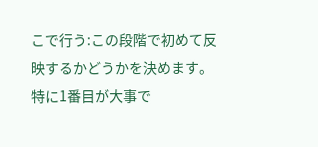こで行う:この段階で初めて反映するかどうかを決めます。
特に1番目が大事で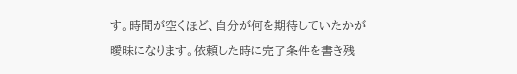す。時間が空くほど、自分が何を期待していたかが曖昧になります。依頼した時に完了条件を書き残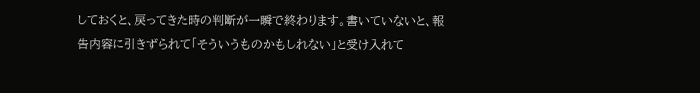しておくと、戻ってきた時の判断が一瞬で終わります。書いていないと、報告内容に引きずられて「そういうものかもしれない」と受け入れて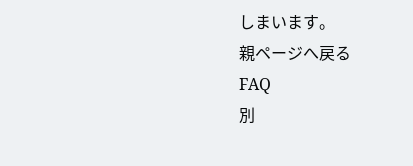しまいます。
親ページへ戻る
FAQ
別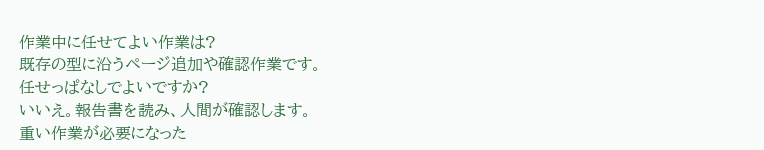作業中に任せてよい作業は?
既存の型に沿うページ追加や確認作業です。
任せっぱなしでよいですか?
いいえ。報告書を読み、人間が確認します。
重い作業が必要になった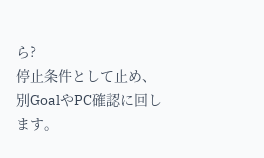ら?
停止条件として止め、別GoalやPC確認に回します。